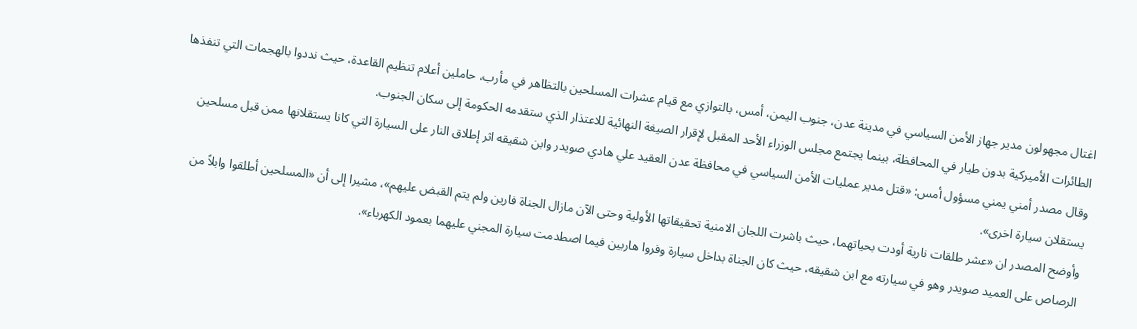اغتال مجهولون مدير جهاز الأمن السياسي في مدينة عدن، جنوب اليمن، أمس، بالتوازي مع قيام عشرات المسلحين بالتظاهر في مأرب، حاملين أعلام تنظيم القاعدة، حيث نددوا بالهجمات التي تنفذها الطائرات الأميركية بدون طيار في المحافظة، بينما يجتمع مجلس الوزراء الأحد المقبل لإقرار الصيغة النهائية للاعتذار الذي ستقدمه الحكومة إلى سكان الجنوب.
وقال مصدر أمني يمني مسؤول أمس: «قتل مدير عمليات الأمن السياسي في محافظة عدن العقيد علي هادي صويدر وابن شقيقه اثر إطلاق النار على السيارة التي كانا يستقلانها ممن قبل مسلحين يستقلان سيارة اخرى».
وأوضح المصدر ان «عشر طلقات نارية أودت بحياتهما، حيث باشرت اللجان الامنية تحقيقاتها الأولية وحتى الآن مازال الجناة فارين ولم يتم القبض عليهم»، مشيرا إلى أن «المسلحين أطلقوا وابلاً من الرصاص على العميد صويدر وهو في سيارته مع ابن شقيقه، حيث كان الجناة بداخل سيارة وفروا هاربين فيما اصطدمت سيارة المجني عليهما بعمود الكهرباء».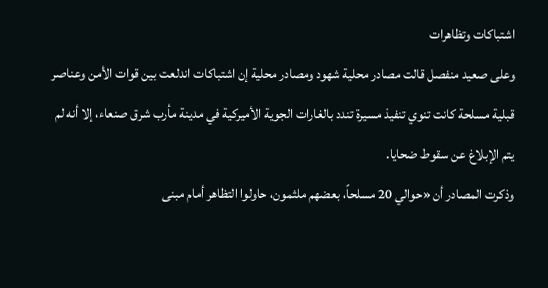اشتباكات وتظاهرات
وعلى صعيد منفصل قالت مصادر محلية شهود ومصادر محلية إن اشتباكات اندلعت بين قوات الأمن وعناصر قبلية مسلحة كانت تنوي تنفيذ مسيرة تندد بالغارات الجوية الأميركية في مدينة مأرب شرق صنعاء، إلا أنه لم يتم الإبلاغ عن سقوط ضحايا.
وذكرت المصادر أن «حوالي 20 مسلحاً، بعضهم ملثمون، حاولوا التظاهر أمام مبنى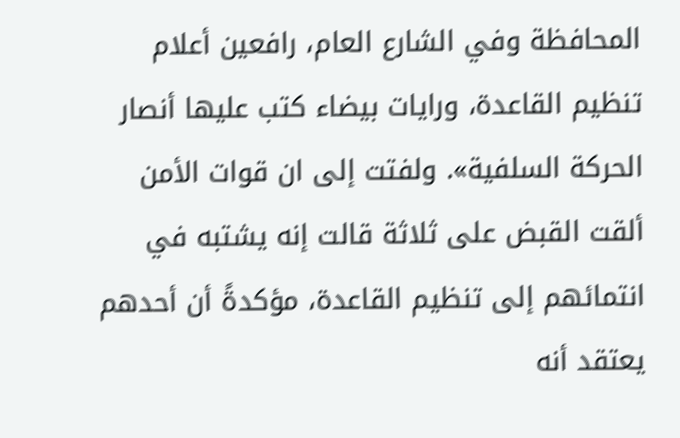المحافظة وفي الشارع العام، رافعين أعلام تنظيم القاعدة، ورايات بيضاء كتب عليها أنصار الحركة السلفية». ولفتت إلى ان قوات الأمن ألقت القبض على ثلاثة قالت إنه يشتبه في انتمائهم إلى تنظيم القاعدة، مؤكدةً أن أحدهم يعتقد أنه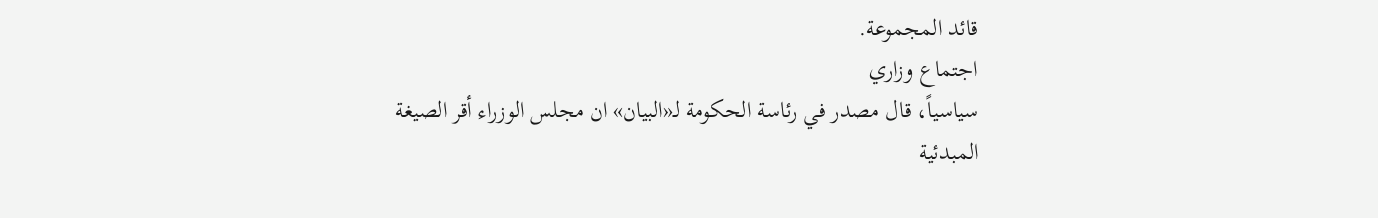قائد المجموعة.
اجتماع وزاري
سياسياً، قال مصدر في رئاسة الحكومة لـ«البيان» ان مجلس الوزراء أقر الصيغة المبدئية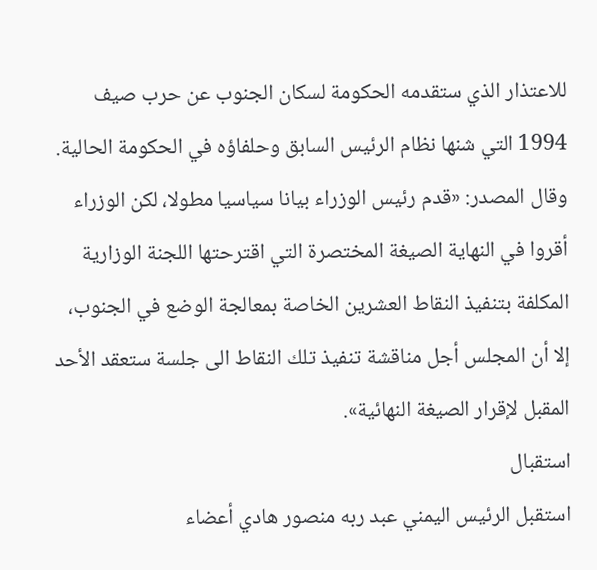للاعتذار الذي ستقدمه الحكومة لسكان الجنوب عن حرب صيف 1994 التي شنها نظام الرئيس السابق وحلفاؤه في الحكومة الحالية.
وقال المصدر: «قدم رئيس الوزراء بيانا سياسيا مطولا، لكن الوزراء أقروا في النهاية الصيغة المختصرة التي اقترحتها اللجنة الوزارية المكلفة بتنفيذ النقاط العشرين الخاصة بمعالجة الوضع في الجنوب، إلا أن المجلس أجل مناقشة تنفيذ تلك النقاط الى جلسة ستعقد الأحد المقبل لإقرار الصيغة النهائية».
استقبال
استقبل الرئيس اليمني عبد ربه منصور هادي أعضاء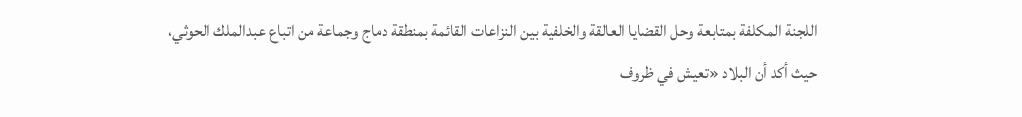اللجنة المكلفة بمتابعة وحل القضايا العالقة والخلفية بين النزاعات القائمة بمنطقة دماج وجماعة من اتباع عبدالملك الحوثي، حيث أكد أن البلاد «تعيش في ظروف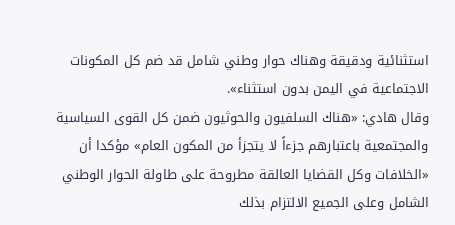استثنائية ودقيقة وهناك حوار وطني شامل قد ضم كل المكونات الاجتماعية في اليمن بدون استثناء».
وقال هادي: «هناك السلفيون والحوثيون ضمن كل القوى السياسية والمجتمعية باعتبارهم جزءاً لا يتجزأ من المكون العام» مؤكدا أن «الخلافات وكل القضايا العالقة مطروحة على طاولة الحوار الوطني الشامل وعلى الجميع الالتزام بذلك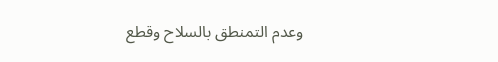وعدم التمنطق بالسلاح وقطع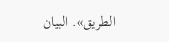الطريق». البيان